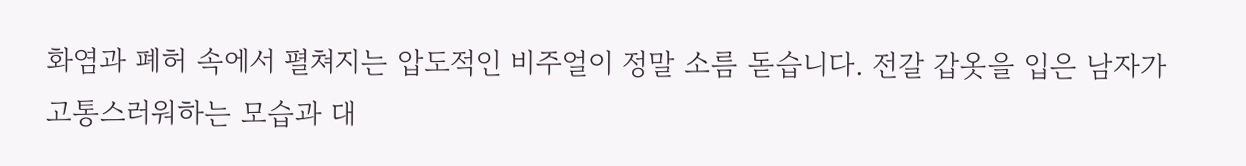화염과 폐허 속에서 펼쳐지는 압도적인 비주얼이 정말 소름 돋습니다. 전갈 갑옷을 입은 남자가 고통스러워하는 모습과 대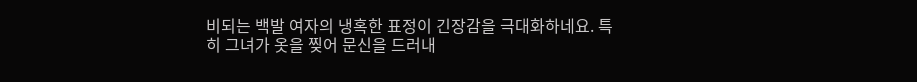비되는 백발 여자의 냉혹한 표정이 긴장감을 극대화하네요. 특히 그녀가 옷을 찢어 문신을 드러내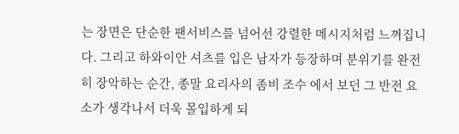는 장면은 단순한 팬서비스를 넘어선 강렬한 메시지처럼 느껴집니다. 그리고 하와이안 셔츠를 입은 남자가 등장하며 분위기를 완전히 장악하는 순간, 종말 요리사의 좀비 조수 에서 보던 그 반전 요소가 생각나서 더욱 몰입하게 되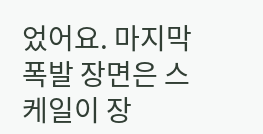었어요. 마지막 폭발 장면은 스케일이 장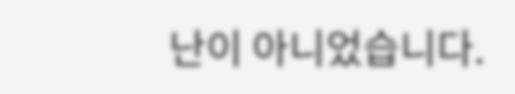난이 아니었습니다.